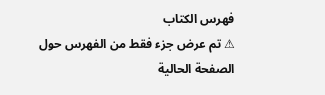فهرس الكتاب
⚠ تم عرض جزء فقط من الفهرس حول الصفحة الحالية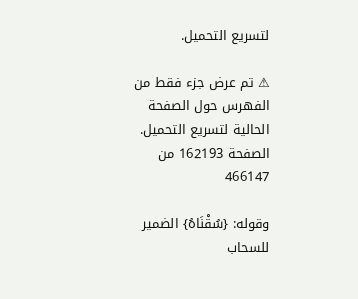لتسريع التحميل.

⚠ تم عرض جزء فقط من الفهرس حول الصفحة الحالية لتسريع التحميل.
الصفحة 162193 من 466147

وقوله: {سُقْنَاهُ} الضمير للسحاب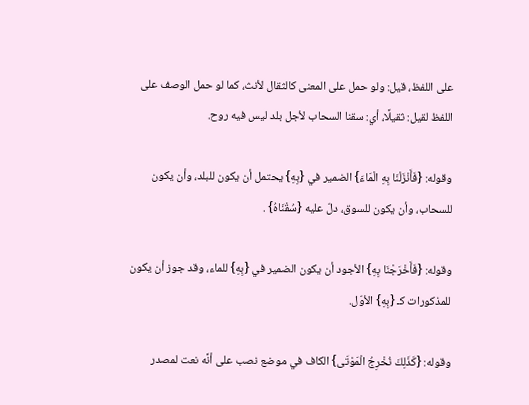على اللفظ، قيل: ولو حمل على المعنى كالثقال لأنث، كما لو حمل الوصف على اللفظ لقيل: ثقيلًا، أي: سقنا السحاب لأجل بلد ليس فيه روح.

وقوله: {فَأَنْزَلْنَا بِهِ الْمَاءَ} الضمير في {بِهِ} يحتمل أن يكون للبلد، وأن يكون للسحاب، وأن يكون للسوق، دلّ عليه {سُقْنَاهُ} .

وقوله: {فَأَخْرَجْنَا بِهِ} الأجود أن يكون الضمير في {بِهِ} للماء، وقد جوز أن يكون للمذكورات كـ {بِهِ} الأوّل.

وقوله: {كَذَلِكَ نُخْرِجُ الْمَوْتَى} الكاف في موضع نصب على أنَّه نعت لمصدر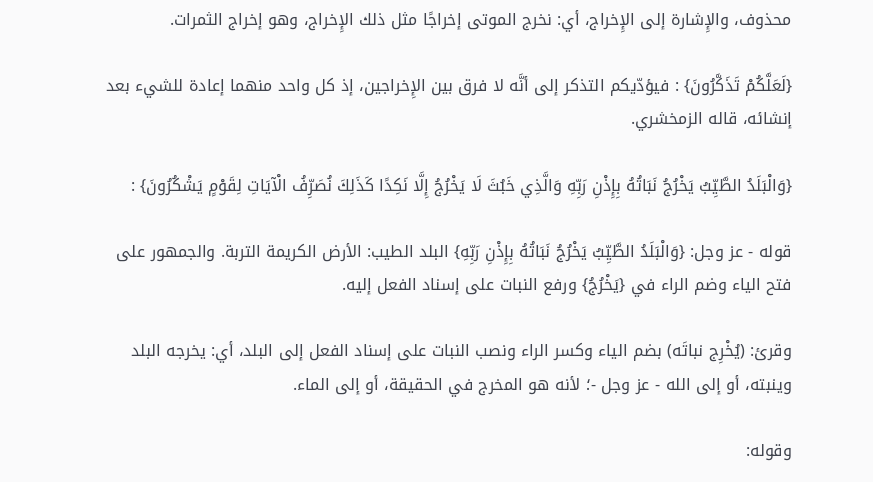محذوف، والإِشارة إلى الإِخراج، أي: نخرج الموتى إخراجًا مثل ذلك الإِخراج، وهو إخراج الثمرات.

{لَعَلَّكُمْ تَذَكَّرُونَ} : فيؤدّيكم التذكر إلى أنَّه لا فرق بين الإِخراجين، إذ كل واحد منهما إعادة للشيء بعد إنشائه، قاله الزمخشري.

{وَالْبَلَدُ الطَّيِّبُ يَخْرُجُ نَبَاتُهُ بِإِذْنِ رَبِّهِ وَالَّذِي خَبُثَ لَا يَخْرُجُ إِلَّا نَكِدًا كَذَلِكَ نُصَرِّفُ الْآيَاتِ لِقَوْمٍ يَشْكُرُونَ} :

قوله - عز وجل: {وَالْبَلَدُ الطَّيِّبُ يَخْرُجُ نَبَاتُهُ بِإِذْنِ رَبِّهِ} البلد الطيب: الأرض الكريمة التربة. والجمهور على فتح الياء وضم الراء في {يَخْرُجُ} ورفع النبات على إسناد الفعل إليه.

وقرئ: (يُخْرِج نباتَه) بضم الياء وكسر الراء ونصب النبات على إسناد الفعل إلى البلد، أي: يخرجه البلد وينبته، أو إلى الله - عز وجل -؛ لأنه هو المخرج في الحقيقة، أو إلى الماء.

وقوله: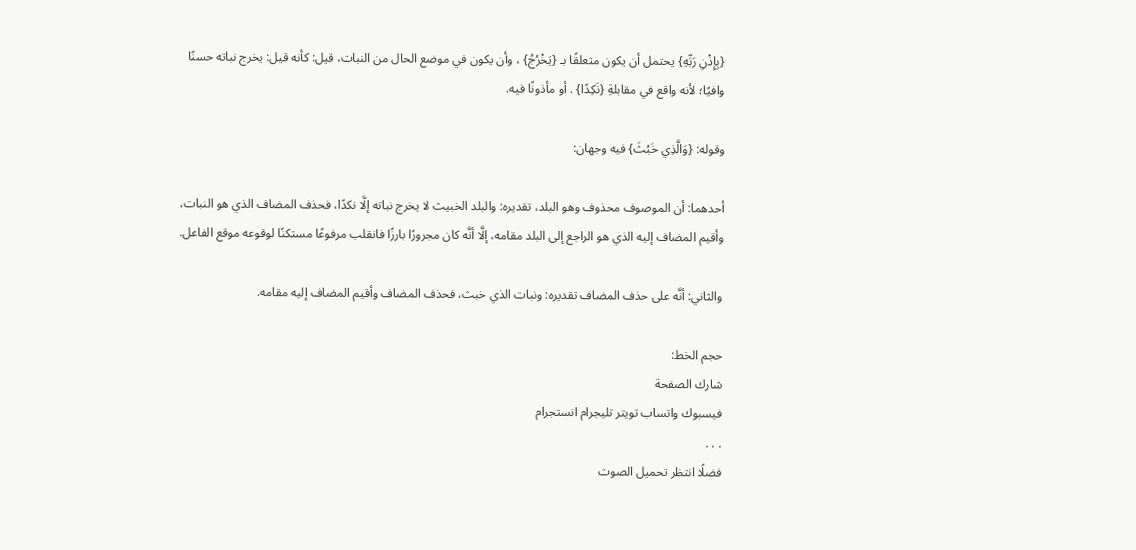{بِإِذْنِ رَبِّهِ} يحتمل أن يكون متعلقًا بـ {يَخْرُجُ} ، وأن يكون في موضع الحال من النبات، قيل: كأنه قيل: يخرج نباته حسنًا وافيًا؛ لأنه واقع في مقابلةِ {نَكِدًا} . أو مأذونًا فيه.

وقوله: {وَالَّذِي خَبُثَ} فيه وجهان:

أحدهما: أن الموصوف محذوف وهو البلد، تقديره: والبلد الخبيث لا يخرج نباته إلَّا نكدًا، فحذف المضاف الذي هو النبات، وأقيم المضاف إليه الذي هو الراجع إلى البلد مقامه، إلَّا أنَّه كان مجرورًا بارزًا فانقلب مرفوعًا مستكنًا لوقوعه موقع الفاعل.

والثاني: أنَّه على حذف المضاف تقديره: ونبات الذي خبث، فحذف المضاف وأقيم المضاف إليه مقامه.

حجم الخط:
شارك الصفحة
فيسبوك واتساب تويتر تليجرام انستجرام
. . .
فضلًا انتظر تحميل الصوت